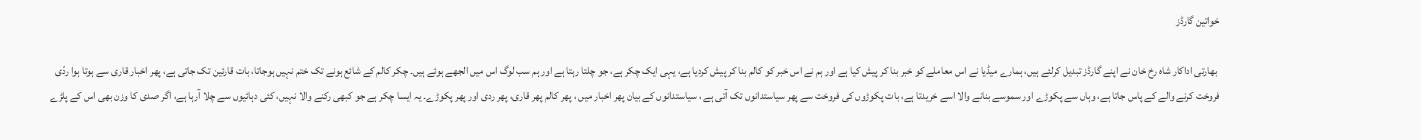خواتین گارڈز

 بھارتی اداکار شاہ رخ خان نے اپنے گارڈز تبدیل کرلئے ہیں، ہمارے میڈیا نے اس معاملے کو خبر بنا کر پیش کیا ہے اور ہم نے اس خبر کو کالم بنا کر پیش کردیا ہے، یہی ایک چکر ہے، جو چلتا رہتا ہے اور ہم سب لوگ اس میں الجھے ہوئے ہیں۔ چکر کالم کے شائع ہونے تک ختم نہیں ہوجاتا، بات قارئین تک جاتی ہے، پھر اخبار قاری سے ہوتا ہوا ردّی فروخت کرنے والے کے پاس جاتا ہے، وہاں سے پکوڑے اور سموسے بنانے والا اسے خریدتا ہے، بات پکوڑوں کی فروخت سے پھر سیاستدانوں تک آتی ہے ، سیاستدانوں کے بیان پھر اخبار میں ، پھر کالم پھر قاری، پھر ردی اور پھر پکوڑے۔ یہ ایسا چکر ہے جو کبھی رکنے والا نہیں، کئی دہائیوں سے چلا آرہا ہے، اگر صدی کا وزن بھی اس کے پلڑے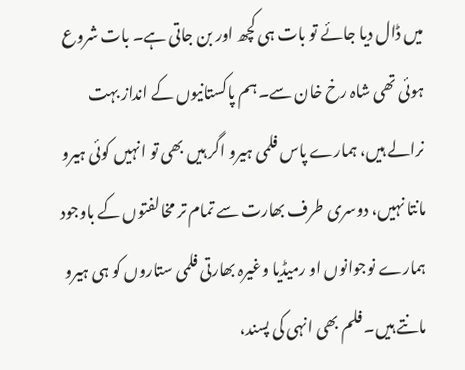میں ڈال دیا جائے تو بات ہی کچھ اور بن جاتی ہے۔ بات شروع ہوئی تھی شاہ رخ خان سے۔ ہم پاکستانیوں کے انداز بہت نرالے ہیں، ہمارے پاس فلمی ہیرو اگر ہیں بھی تو انہیں کوئی ہیرو مانتا نہیں، دوسری طرف بھارت سے تمام تر مخالفتوں کے باوجود ہمارے نوجوانوں او رمیڈیا وغیرہ بھارتی فلمی ستاروں کو ہی ہیرو مانتے ہیں۔ فلم بھی انہی کی پسند،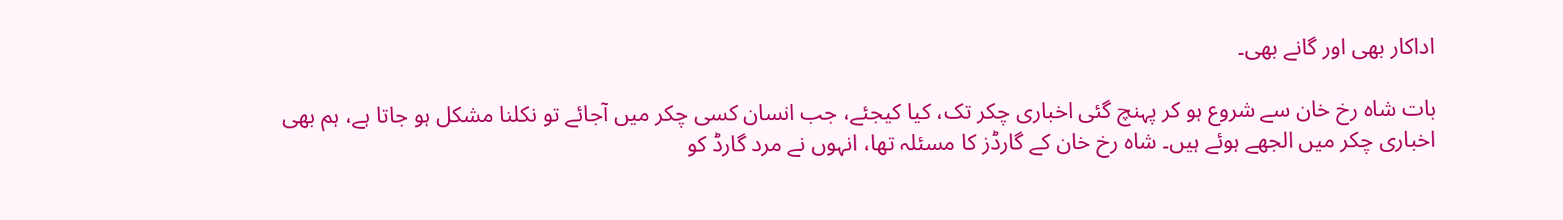اداکار بھی اور گانے بھی۔

بات شاہ رخ خان سے شروع ہو کر پہنچ گئی اخباری چکر تک، کیا کیجئے، جب انسان کسی چکر میں آجائے تو نکلنا مشکل ہو جاتا ہے، ہم بھی اخباری چکر میں الجھے ہوئے ہیں۔ شاہ رخ خان کے گارڈز کا مسئلہ تھا، انہوں نے مرد گارڈ کو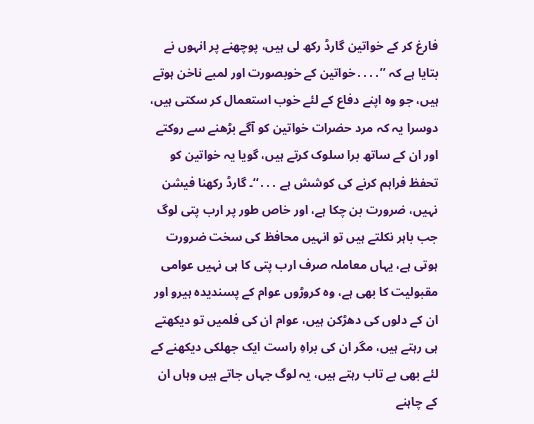فارغ کر کے خواتین گارڈ رکھ لی ہیں، پوچھنے پر انہوں نے بتایا ہے کہ ’’․․․․خواتین کے خوبصورت اور لمبے ناخن ہوتے ہیں، جو وہ اپنے دفاع کے لئے خوب استعمال کر سکتی ہیں، دوسرا یہ کہ مرد حضرات خواتین کو آگے بڑھنے سے روکتے اور ان کے ساتھ برا سلوک کرتے ہیں، گویا یہ خواتین کو تحفظ فراہم کرنے کی کوشش ہے ․․․‘‘۔ گارڈ رکھنا فیشن نہیں، ضرورت بن چکا ہے، اور خاص طور پر ارب پتی لوگ جب باہر نکلتے ہیں تو انہیں محافظ کی سخت ضرورت ہوتی ہے، یہاں معاملہ صرف ارب پتی کا ہی نہیں عوامی مقبولیت کا بھی ہے، وہ کروڑوں عوام کے پسندیدہ ہیرو اور ان کے دلوں کی دھڑکن ہیں، عوام ان کی فلمیں تو دیکھتے ہی رہتے ہیں، مگر ان کی براہِ راست ایک جھلکی دیکھنے کے لئے بھی بے تاب رہتے ہیں، یہ لوگ جہاں جاتے ہیں وہاں ان کے چاہنے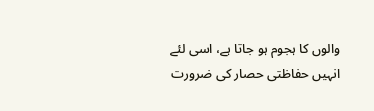والوں کا ہجوم ہو جاتا ہے، اسی لئے انہیں حفاظتی حصار کی ضرورت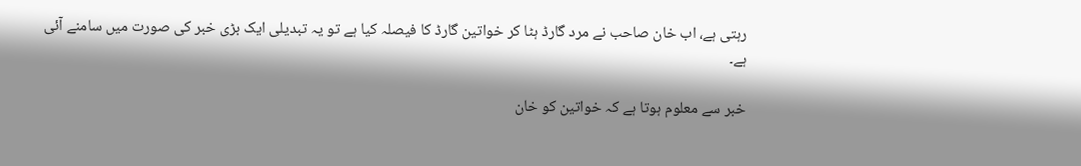رہتی ہے، اب خان صاحب نے مرد گارڈ ہٹا کر خواتین گارڈ کا فیصلہ کیا ہے تو یہ تبدیلی ایک بڑی خبر کی صورت میں سامنے آئی ہے۔

خبر سے معلوم ہوتا ہے کہ خواتین کو خان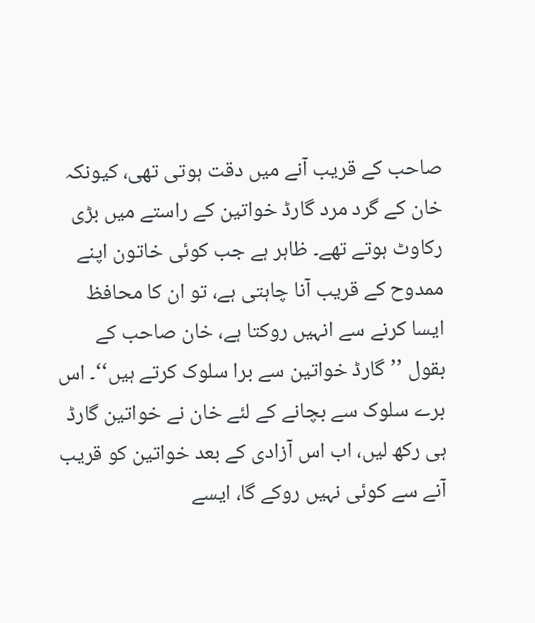صاحب کے قریب آنے میں دقت ہوتی تھی، کیونکہ خان کے گرد مرد گارڈ خواتین کے راستے میں بڑی رکاوٹ ہوتے تھے۔ ظاہر ہے جب کوئی خاتون اپنے ممدوح کے قریب آنا چاہتی ہے، تو ان کا محافظ ایسا کرنے سے انہیں روکتا ہے، خان صاحب کے بقول ’’گارڈ خواتین سے برا سلوک کرتے ہیں‘‘۔ اس برے سلوک سے بچانے کے لئے خان نے خواتین گارڈ ہی رکھ لیں، اب اس آزادی کے بعد خواتین کو قریب آنے سے کوئی نہیں روکے گا، ایسے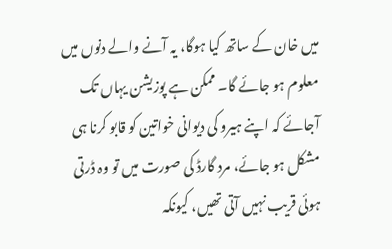میں خان کے ساتھ کیا ہوگا، یہ آنے والے دنوں میں معلوم ہو جائے گا۔ ممکن ہے پوزیشن یہاں تک آجائے کہ اپنے ہیرو کی دیوانی خواتین کو قابو کرنا ہی مشکل ہو جائے، مرد گارڈ کی صورت میں تو وہ ڈرتی ہوئی قریب نہیں آتی تھیں، کیونکہ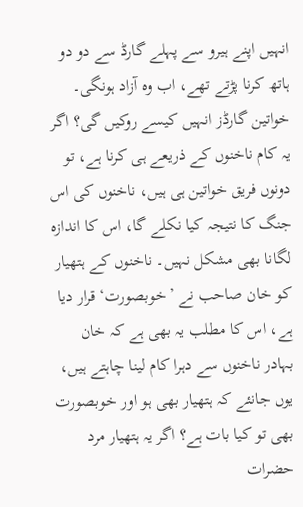انہیں اپنے ہیرو سے پہلے گارڈ سے دو دو ہاتھ کرنا پڑتے تھے، اب وہ آزاد ہونگی۔ خواتین گارڈز انہیں کیسے روکیں گی؟ اگر یہ کام ناخنوں کے ذریعے ہی کرنا ہے، تو دونوں فریق خواتین ہی ہیں، ناخنوں کی اس جنگ کا نتیجہ کیا نکلے گا، اس کا اندازہ لگانا بھی مشکل نہیں۔ ناخنوں کے ہتھیار کو خان صاحب نے ’خوبصورت‘ قرار دیا ہے، اس کا مطلب یہ بھی ہے کہ خان بہادر ناخنوں سے دہرا کام لینا چاہتے ہیں، یوں جانئے کہ ہتھیار بھی ہو اور خوبصورت بھی تو کیا بات ہے؟ اگر یہ ہتھیار مرد حضرات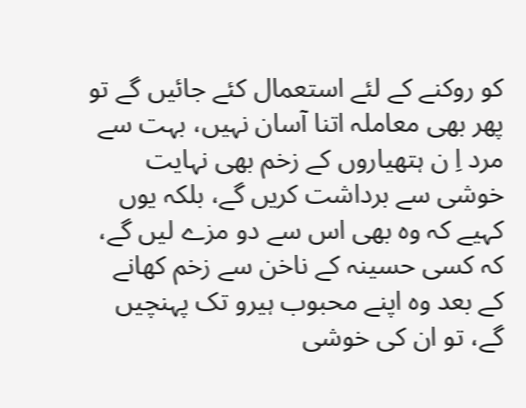کو روکنے کے لئے استعمال کئے جائیں گے تو پھر بھی معاملہ اتنا آسان نہیں، بہت سے مرد اِ ن ہتھیاروں کے زخم بھی نہایت خوشی سے برداشت کریں گے، بلکہ یوں کہیے کہ وہ بھی اس سے دو مزے لیں گے، کہ کسی حسینہ کے ناخن سے زخم کھانے کے بعد وہ اپنے محبوب ہیرو تک پہنچیں گے، تو ان کی خوشی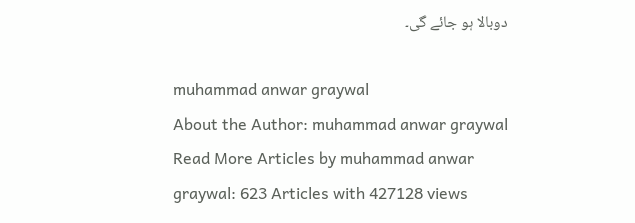دوبالا ہو جائے گی۔

muhammad anwar graywal
About the Author: muhammad anwar graywal Read More Articles by muhammad anwar graywal: 623 Articles with 427128 views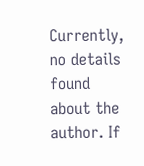Currently, no details found about the author. If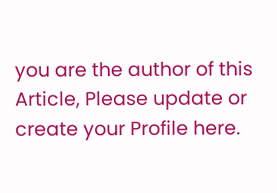you are the author of this Article, Please update or create your Profile here.